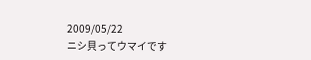2009/05/22
ニシ貝ってウマイです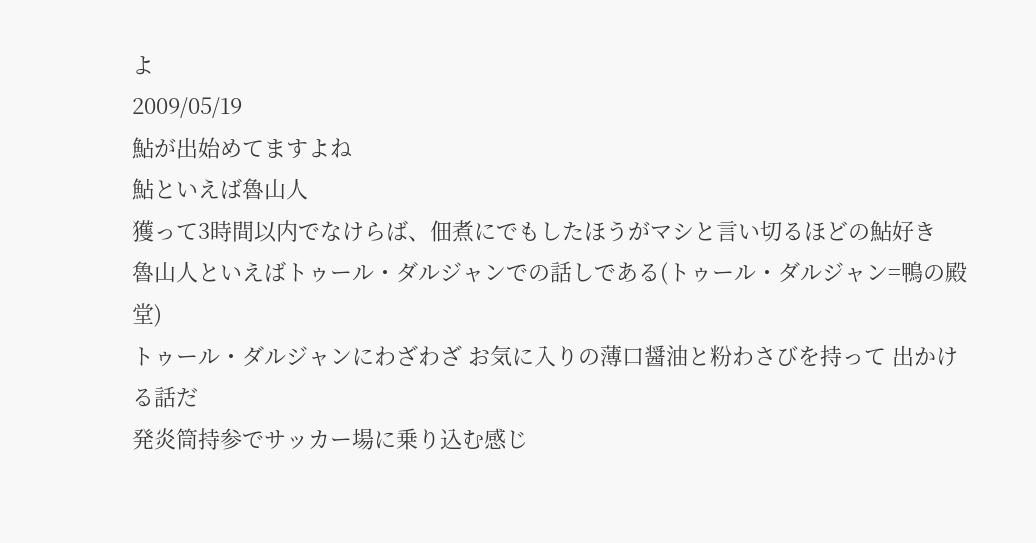よ
2009/05/19
鮎が出始めてますよね
鮎といえば魯山人
獲って3時間以内でなけらば、佃煮にでもしたほうがマシと言い切るほどの鮎好き
魯山人といえばトゥール・ダルジャンでの話しである(トゥール・ダルジャン=鴨の殿堂)
トゥール・ダルジャンにわざわざ お気に入りの薄口醤油と粉わさびを持って 出かける話だ
発炎筒持参でサッカー場に乗り込む感じ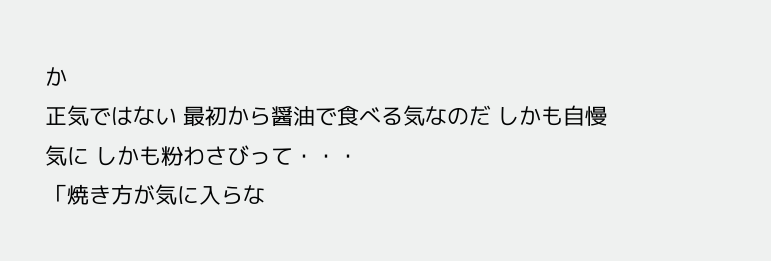か
正気ではない 最初から醤油で食べる気なのだ しかも自慢気に しかも粉わさびって・・・
「焼き方が気に入らな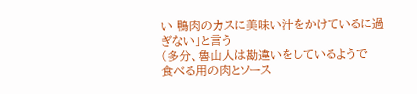い 鴨肉のカスに美味い汁をかけているに過ぎない」と言う
(多分、魯山人は勘違いをしているようで
食べる用の肉とソース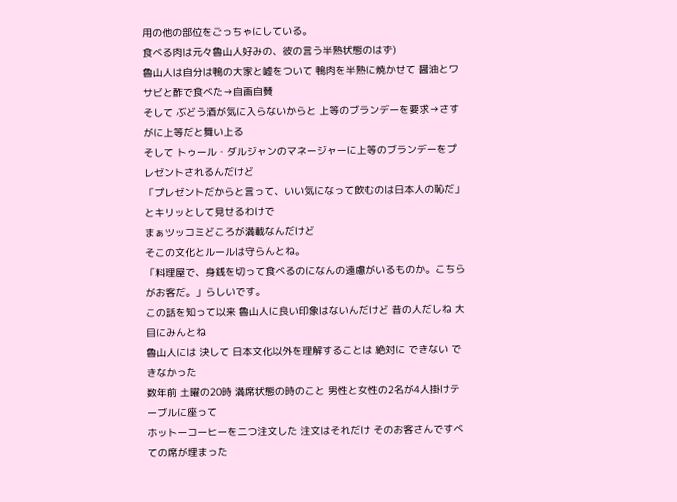用の他の部位をごっちゃにしている。
食べる肉は元々魯山人好みの、彼の言う半熟状態のはず)
魯山人は自分は鴨の大家と嘘をついて 鴨肉を半熟に焼かせて 醤油とワサビと酢で食べた→自画自賛
そして ぶどう酒が気に入らないからと 上等のブランデーを要求→さすがに上等だと舞い上る
そして トゥール・ダルジャンのマネージャーに上等のブランデーをプレゼントされるんだけど
「プレゼントだからと言って、いい気になって飲むのは日本人の恥だ」とキリッとして見せるわけで
まぁツッコミどころが満載なんだけど
そこの文化とルールは守らんとね。
「料理屋で、身銭を切って食べるのになんの遠慮がいるものか。こちらがお客だ。」らしいです。
この話を知って以来 魯山人に良い印象はないんだけど 昔の人だしね 大目にみんとね
魯山人には 決して 日本文化以外を理解することは 絶対に できない できなかった
数年前 土曜の20時 満席状態の時のこと 男性と女性の2名が4人掛けテーブルに座って
ホットーコーヒーを二つ注文した 注文はそれだけ そのお客さんですべての席が埋まった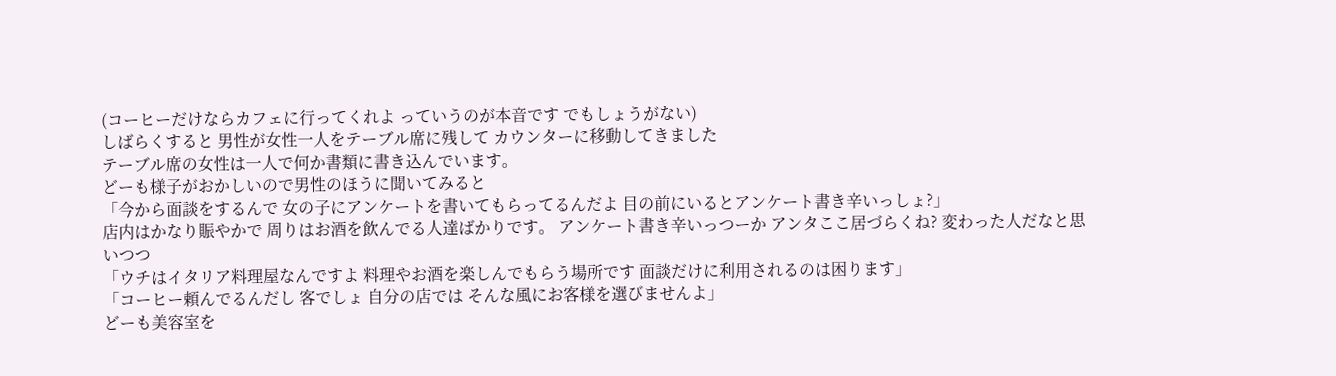(コーヒーだけならカフェに行ってくれよ っていうのが本音です でもしょうがない)
しばらくすると 男性が女性一人をテーブル席に残して カウンターに移動してきました
テーブル席の女性は一人で何か書類に書き込んでいます。
どーも様子がおかしいので男性のほうに聞いてみると
「今から面談をするんで 女の子にアンケートを書いてもらってるんだよ 目の前にいるとアンケート書き辛いっしょ?」
店内はかなり賑やかで 周りはお酒を飲んでる人達ばかりです。 アンケート書き辛いっつーか アンタここ居づらくね? 変わった人だなと思いつつ
「ウチはイタリア料理屋なんですよ 料理やお酒を楽しんでもらう場所です 面談だけに利用されるのは困ります」
「コーヒー頼んでるんだし 客でしょ 自分の店では そんな風にお客様を選びませんよ」
どーも美容室を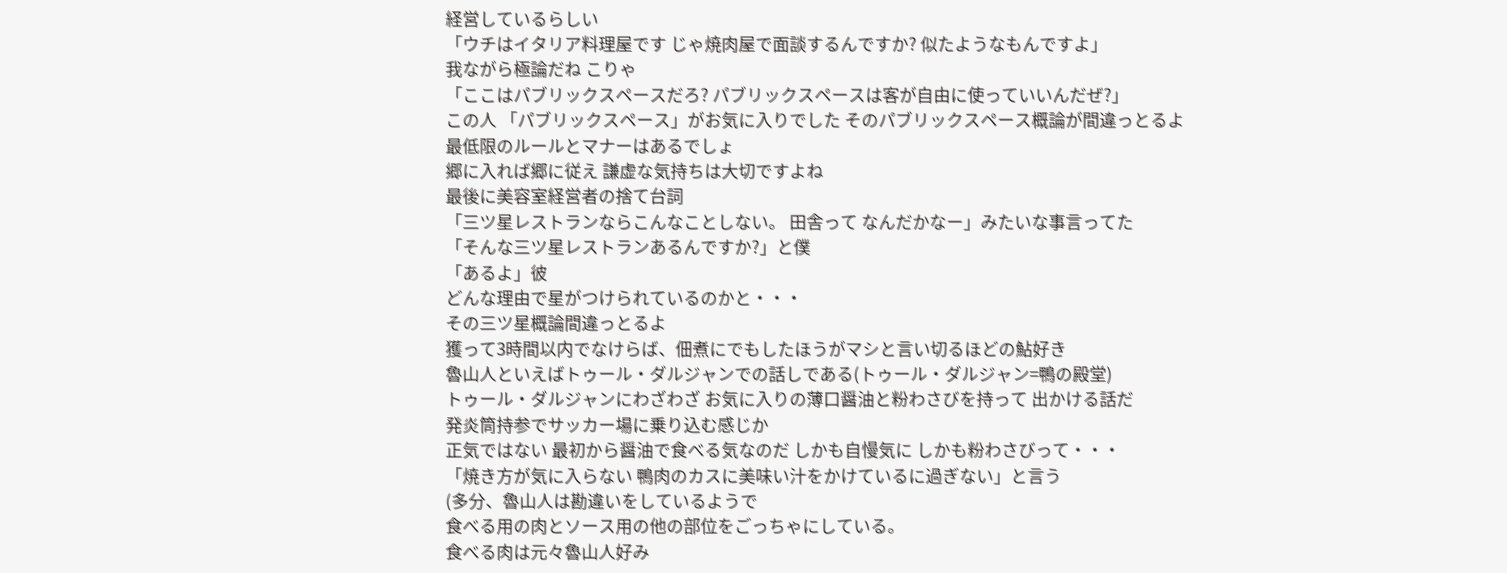経営しているらしい
「ウチはイタリア料理屋です じゃ焼肉屋で面談するんですか? 似たようなもんですよ」
我ながら極論だね こりゃ
「ここはパブリックスペースだろ? パブリックスペースは客が自由に使っていいんだぜ?」
この人 「パブリックスペース」がお気に入りでした そのパブリックスペース概論が間違っとるよ
最低限のルールとマナーはあるでしょ
郷に入れば郷に従え 謙虚な気持ちは大切ですよね
最後に美容室経営者の捨て台詞
「三ツ星レストランならこんなことしない。 田舎って なんだかなー」みたいな事言ってた
「そんな三ツ星レストランあるんですか?」と僕
「あるよ」彼
どんな理由で星がつけられているのかと・・・
その三ツ星概論間違っとるよ
獲って3時間以内でなけらば、佃煮にでもしたほうがマシと言い切るほどの鮎好き
魯山人といえばトゥール・ダルジャンでの話しである(トゥール・ダルジャン=鴨の殿堂)
トゥール・ダルジャンにわざわざ お気に入りの薄口醤油と粉わさびを持って 出かける話だ
発炎筒持参でサッカー場に乗り込む感じか
正気ではない 最初から醤油で食べる気なのだ しかも自慢気に しかも粉わさびって・・・
「焼き方が気に入らない 鴨肉のカスに美味い汁をかけているに過ぎない」と言う
(多分、魯山人は勘違いをしているようで
食べる用の肉とソース用の他の部位をごっちゃにしている。
食べる肉は元々魯山人好み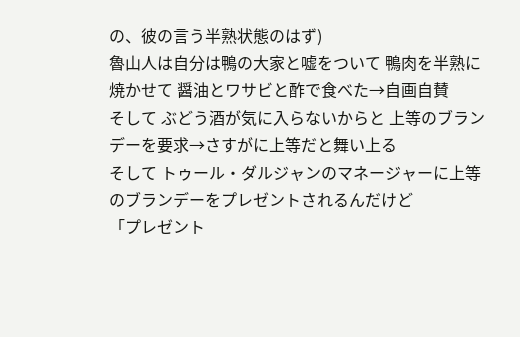の、彼の言う半熟状態のはず)
魯山人は自分は鴨の大家と嘘をついて 鴨肉を半熟に焼かせて 醤油とワサビと酢で食べた→自画自賛
そして ぶどう酒が気に入らないからと 上等のブランデーを要求→さすがに上等だと舞い上る
そして トゥール・ダルジャンのマネージャーに上等のブランデーをプレゼントされるんだけど
「プレゼント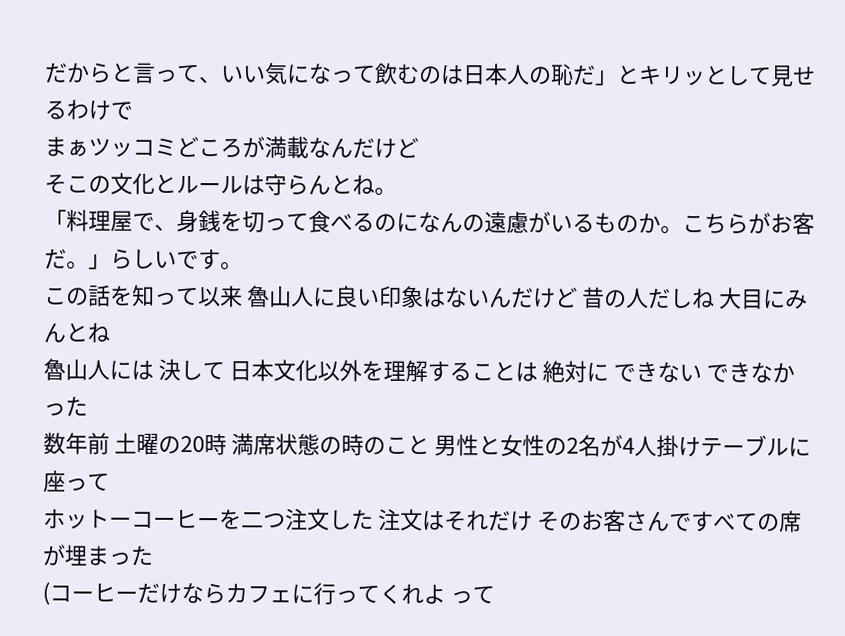だからと言って、いい気になって飲むのは日本人の恥だ」とキリッとして見せるわけで
まぁツッコミどころが満載なんだけど
そこの文化とルールは守らんとね。
「料理屋で、身銭を切って食べるのになんの遠慮がいるものか。こちらがお客だ。」らしいです。
この話を知って以来 魯山人に良い印象はないんだけど 昔の人だしね 大目にみんとね
魯山人には 決して 日本文化以外を理解することは 絶対に できない できなかった
数年前 土曜の20時 満席状態の時のこと 男性と女性の2名が4人掛けテーブルに座って
ホットーコーヒーを二つ注文した 注文はそれだけ そのお客さんですべての席が埋まった
(コーヒーだけならカフェに行ってくれよ って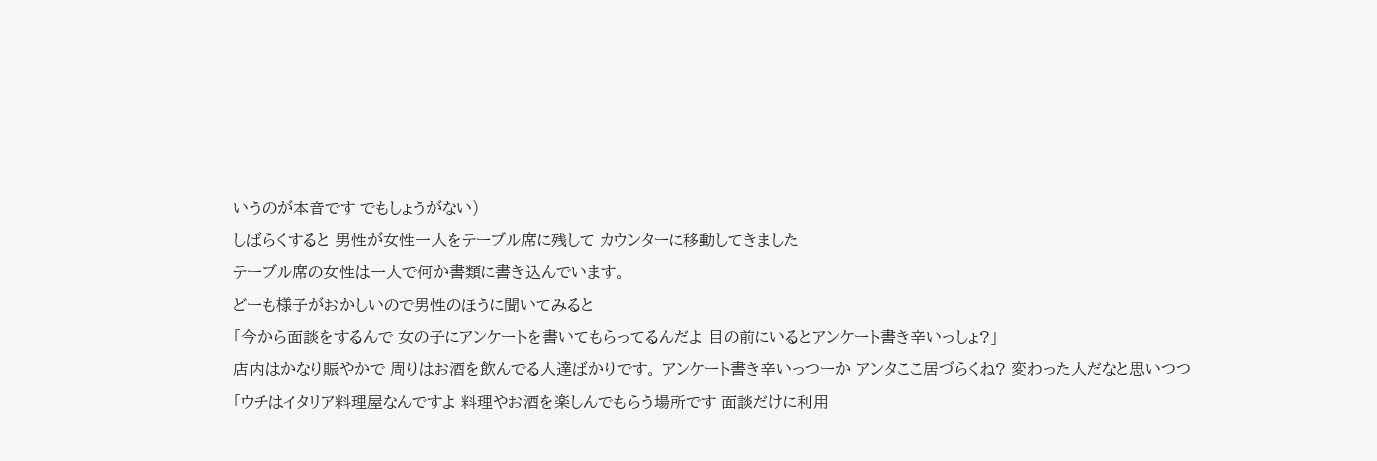いうのが本音です でもしょうがない)
しばらくすると 男性が女性一人をテーブル席に残して カウンターに移動してきました
テーブル席の女性は一人で何か書類に書き込んでいます。
どーも様子がおかしいので男性のほうに聞いてみると
「今から面談をするんで 女の子にアンケートを書いてもらってるんだよ 目の前にいるとアンケート書き辛いっしょ?」
店内はかなり賑やかで 周りはお酒を飲んでる人達ばかりです。 アンケート書き辛いっつーか アンタここ居づらくね? 変わった人だなと思いつつ
「ウチはイタリア料理屋なんですよ 料理やお酒を楽しんでもらう場所です 面談だけに利用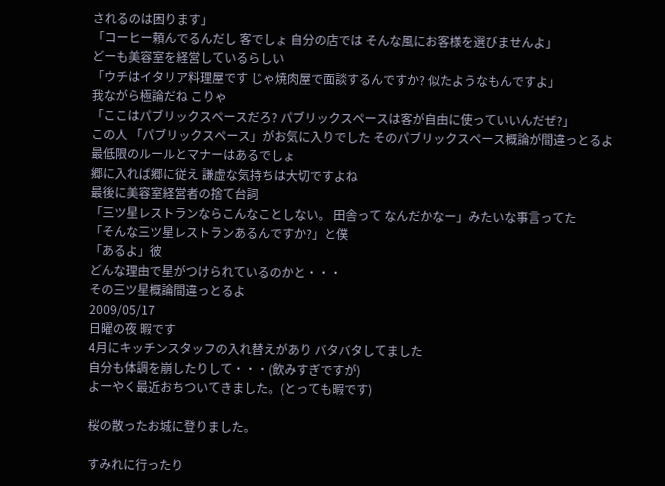されるのは困ります」
「コーヒー頼んでるんだし 客でしょ 自分の店では そんな風にお客様を選びませんよ」
どーも美容室を経営しているらしい
「ウチはイタリア料理屋です じゃ焼肉屋で面談するんですか? 似たようなもんですよ」
我ながら極論だね こりゃ
「ここはパブリックスペースだろ? パブリックスペースは客が自由に使っていいんだぜ?」
この人 「パブリックスペース」がお気に入りでした そのパブリックスペース概論が間違っとるよ
最低限のルールとマナーはあるでしょ
郷に入れば郷に従え 謙虚な気持ちは大切ですよね
最後に美容室経営者の捨て台詞
「三ツ星レストランならこんなことしない。 田舎って なんだかなー」みたいな事言ってた
「そんな三ツ星レストランあるんですか?」と僕
「あるよ」彼
どんな理由で星がつけられているのかと・・・
その三ツ星概論間違っとるよ
2009/05/17
日曜の夜 暇です
4月にキッチンスタッフの入れ替えがあり バタバタしてました
自分も体調を崩したりして・・・(飲みすぎですが)
よーやく最近おちついてきました。(とっても暇です)

桜の散ったお城に登りました。

すみれに行ったり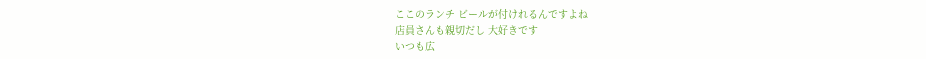ここのランチ ビールが付けれるんですよね
店員さんも親切だし 大好きです
いつも広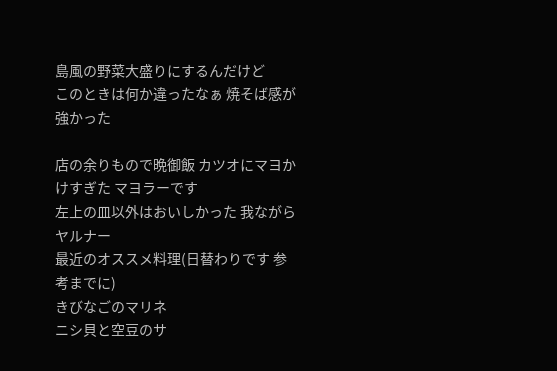島風の野菜大盛りにするんだけど
このときは何か違ったなぁ 焼そば感が強かった

店の余りもので晩御飯 カツオにマヨかけすぎた マヨラーです
左上の皿以外はおいしかった 我ながらヤルナー
最近のオススメ料理(日替わりです 参考までに)
きびなごのマリネ
ニシ貝と空豆のサ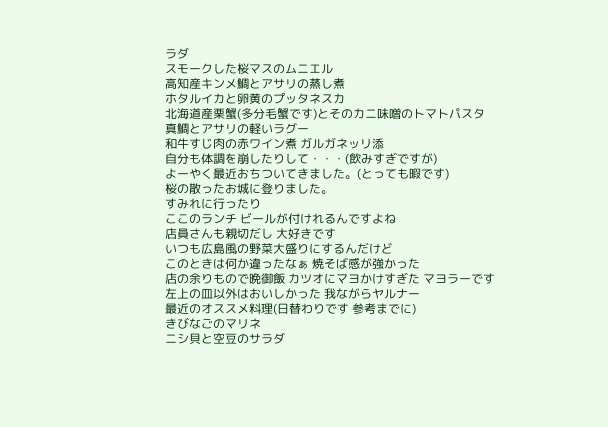ラダ
スモークした桜マスのムニエル
高知産キンメ鯛とアサリの蒸し煮
ホタルイカと卵黄のプッタネスカ
北海道産栗蟹(多分毛蟹です)とそのカニ味噌のトマトパスタ
真鯛とアサリの軽いラグー
和牛すじ肉の赤ワイン煮 ガルガネッリ添
自分も体調を崩したりして・・・(飲みすぎですが)
よーやく最近おちついてきました。(とっても暇です)
桜の散ったお城に登りました。
すみれに行ったり
ここのランチ ビールが付けれるんですよね
店員さんも親切だし 大好きです
いつも広島風の野菜大盛りにするんだけど
このときは何か違ったなぁ 焼そば感が強かった
店の余りもので晩御飯 カツオにマヨかけすぎた マヨラーです
左上の皿以外はおいしかった 我ながらヤルナー
最近のオススメ料理(日替わりです 参考までに)
きびなごのマリネ
ニシ貝と空豆のサラダ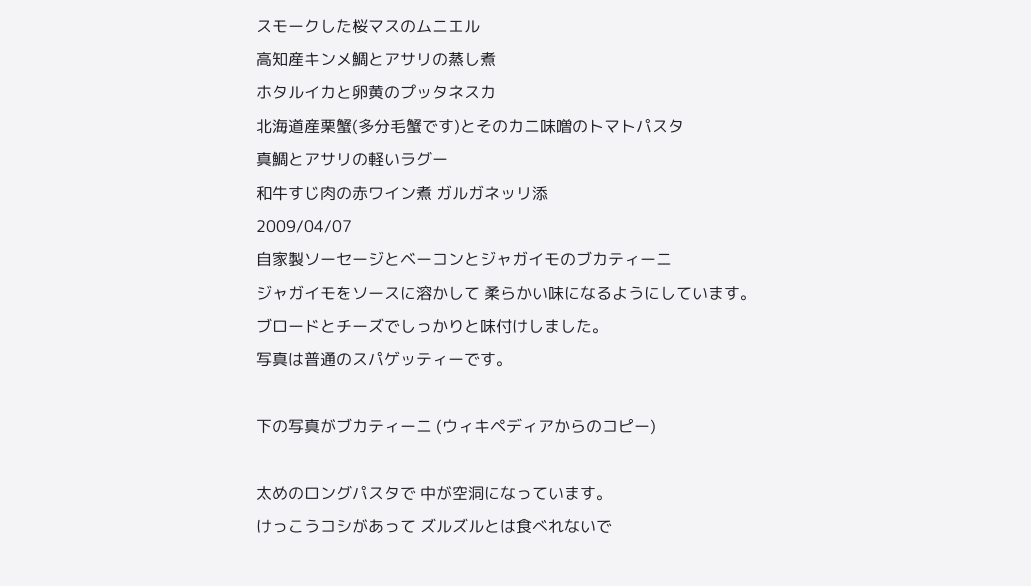スモークした桜マスのムニエル
高知産キンメ鯛とアサリの蒸し煮
ホタルイカと卵黄のプッタネスカ
北海道産栗蟹(多分毛蟹です)とそのカニ味噌のトマトパスタ
真鯛とアサリの軽いラグー
和牛すじ肉の赤ワイン煮 ガルガネッリ添
2009/04/07
自家製ソーセージとベーコンとジャガイモのブカティーニ
ジャガイモをソースに溶かして 柔らかい味になるようにしています。
ブロードとチーズでしっかりと味付けしました。
写真は普通のスパゲッティーです。

下の写真がブカティーニ (ウィキペディアからのコピー)

太めのロングパスタで 中が空洞になっています。
けっこうコシがあって ズルズルとは食べれないで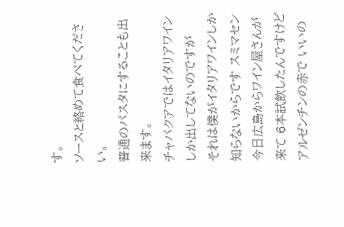す。
ソースと絡めて食べてください。
普通のパスタにすることも出来ます。
チャパクアではイタリアワインしか出してないのですが
それは僕がイタリアワインしか知らないからです スミマセン
今日広島からワイン屋さんが来て 6本試飲したんですけど
アルゼンチンの赤で いいの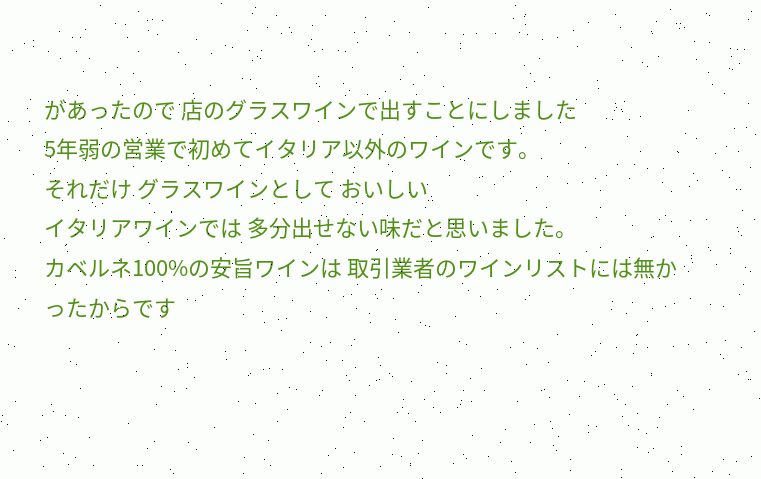があったので 店のグラスワインで出すことにしました
5年弱の営業で初めてイタリア以外のワインです。
それだけ グラスワインとして おいしい
イタリアワインでは 多分出せない味だと思いました。
カベルネ100%の安旨ワインは 取引業者のワインリストには無かったからです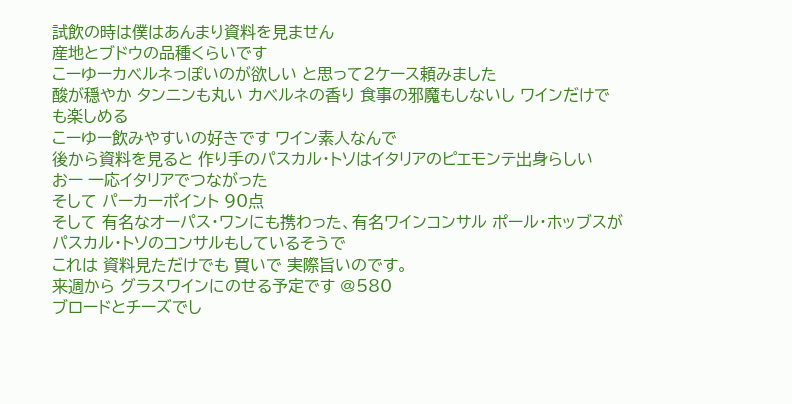試飲の時は僕はあんまり資料を見ません
産地とブドウの品種くらいです
こーゆーカベルネっぽいのが欲しい と思って2ケース頼みました
酸が穏やか タンニンも丸い カベルネの香り 食事の邪魔もしないし ワインだけでも楽しめる
こーゆー飲みやすいの好きです ワイン素人なんで
後から資料を見ると 作り手のパスカル・トソはイタリアのピエモンテ出身らしい
おー 一応イタリアでつながった
そして パーカーポイント 90点
そして 有名なオーパス・ワンにも携わった、有名ワインコンサル ポール・ホッブスが
パスカル・トソのコンサルもしているそうで
これは 資料見ただけでも 買いで 実際旨いのです。
来週から グラスワインにのせる予定です @580
ブロードとチーズでし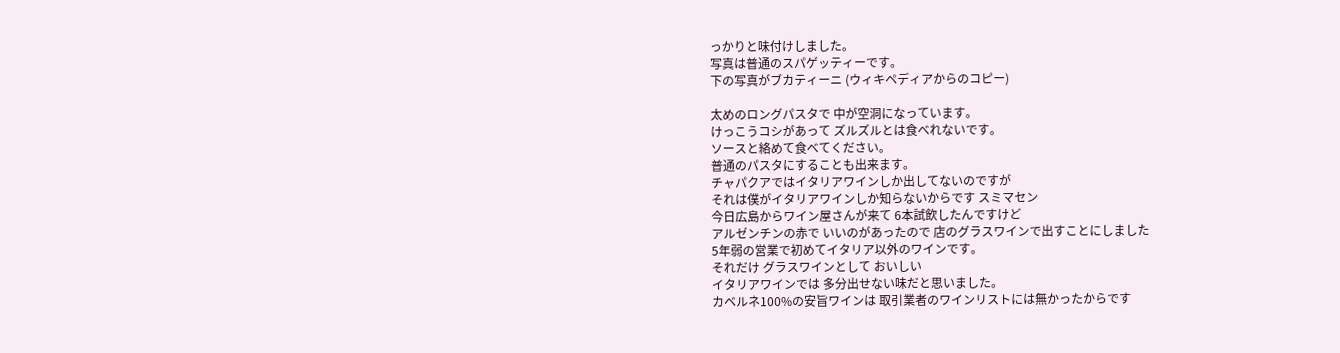っかりと味付けしました。
写真は普通のスパゲッティーです。
下の写真がブカティーニ (ウィキペディアからのコピー)

太めのロングパスタで 中が空洞になっています。
けっこうコシがあって ズルズルとは食べれないです。
ソースと絡めて食べてください。
普通のパスタにすることも出来ます。
チャパクアではイタリアワインしか出してないのですが
それは僕がイタリアワインしか知らないからです スミマセン
今日広島からワイン屋さんが来て 6本試飲したんですけど
アルゼンチンの赤で いいのがあったので 店のグラスワインで出すことにしました
5年弱の営業で初めてイタリア以外のワインです。
それだけ グラスワインとして おいしい
イタリアワインでは 多分出せない味だと思いました。
カベルネ100%の安旨ワインは 取引業者のワインリストには無かったからです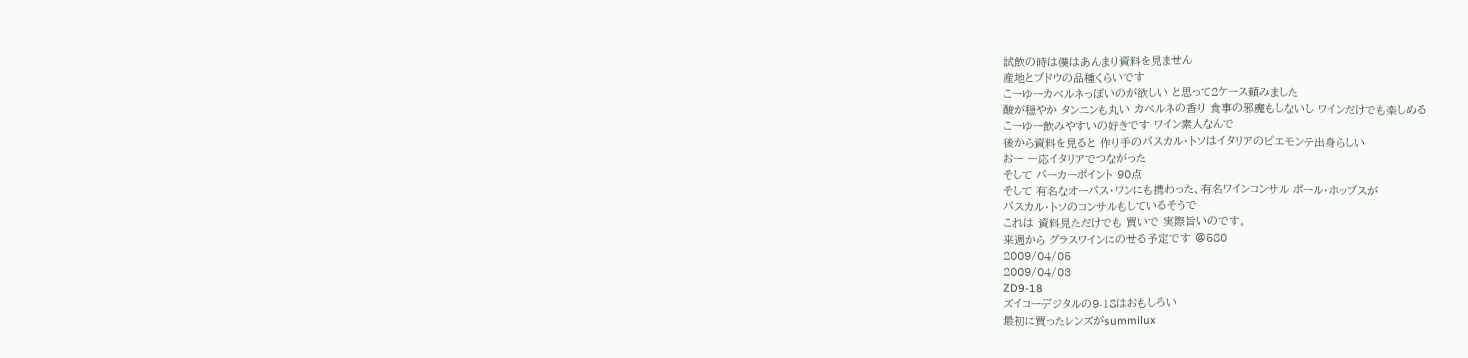試飲の時は僕はあんまり資料を見ません
産地とブドウの品種くらいです
こーゆーカベルネっぽいのが欲しい と思って2ケース頼みました
酸が穏やか タンニンも丸い カベルネの香り 食事の邪魔もしないし ワインだけでも楽しめる
こーゆー飲みやすいの好きです ワイン素人なんで
後から資料を見ると 作り手のパスカル・トソはイタリアのピエモンテ出身らしい
おー 一応イタリアでつながった
そして パーカーポイント 90点
そして 有名なオーパス・ワンにも携わった、有名ワインコンサル ポール・ホッブスが
パスカル・トソのコンサルもしているそうで
これは 資料見ただけでも 買いで 実際旨いのです。
来週から グラスワインにのせる予定です @580
2009/04/05
2009/04/03
ZD9-18
ズイコーデジタルの9-18はおもしろい
最初に買ったレンズがsummilux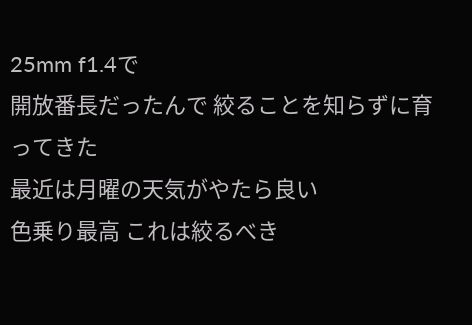25mm f1.4で
開放番長だったんで 絞ることを知らずに育ってきた
最近は月曜の天気がやたら良い
色乗り最高 これは絞るべき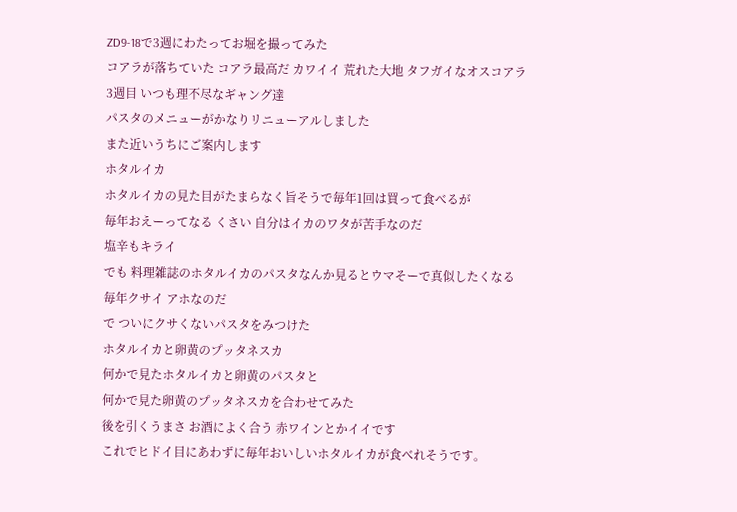ZD9-18で3週にわたってお堀を撮ってみた
コアラが落ちていた コアラ最高だ カワイイ 荒れた大地 タフガイなオスコアラ
3週目 いつも理不尽なギャング達
パスタのメニューがかなりリニューアルしました
また近いうちにご案内します
ホタルイカ
ホタルイカの見た目がたまらなく旨そうで毎年1回は買って食べるが
毎年おえーってなる くさい 自分はイカのワタが苦手なのだ
塩辛もキライ
でも 料理雑誌のホタルイカのパスタなんか見るとウマそーで真似したくなる
毎年クサイ アホなのだ
で ついにクサくないパスタをみつけた
ホタルイカと卵黄のプッタネスカ
何かで見たホタルイカと卵黄のパスタと
何かで見た卵黄のプッタネスカを合わせてみた
後を引くうまさ お酒によく合う 赤ワインとかイイです
これでヒドイ目にあわずに毎年おいしいホタルイカが食べれそうです。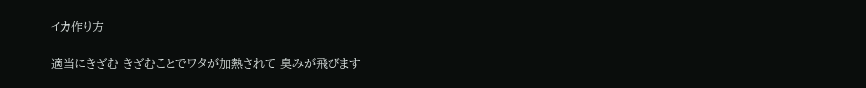イカ作り方

適当にきざむ きざむことでワタが加熱されて 臭みが飛びます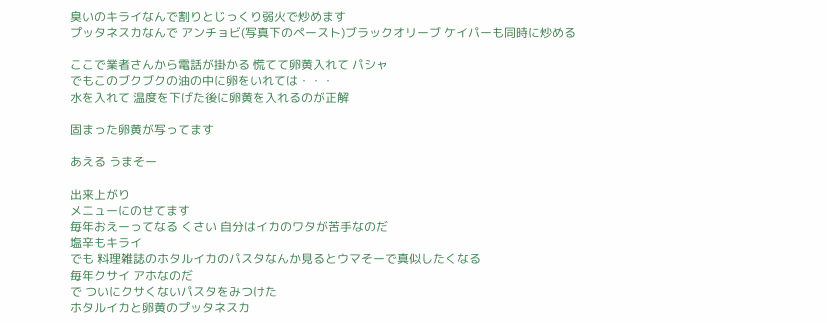臭いのキライなんで割りとじっくり弱火で炒めます
プッタネスカなんで アンチョビ(写真下のペースト)ブラックオリーブ ケイパーも同時に炒める

ここで業者さんから電話が掛かる 慌てて卵黄入れて パシャ
でもこのブクブクの油の中に卵をいれては・・・
水を入れて 温度を下げた後に卵黄を入れるのが正解

固まった卵黄が写ってます

あえる うまそー

出来上がり
メニューにのせてます
毎年おえーってなる くさい 自分はイカのワタが苦手なのだ
塩辛もキライ
でも 料理雑誌のホタルイカのパスタなんか見るとウマそーで真似したくなる
毎年クサイ アホなのだ
で ついにクサくないパスタをみつけた
ホタルイカと卵黄のプッタネスカ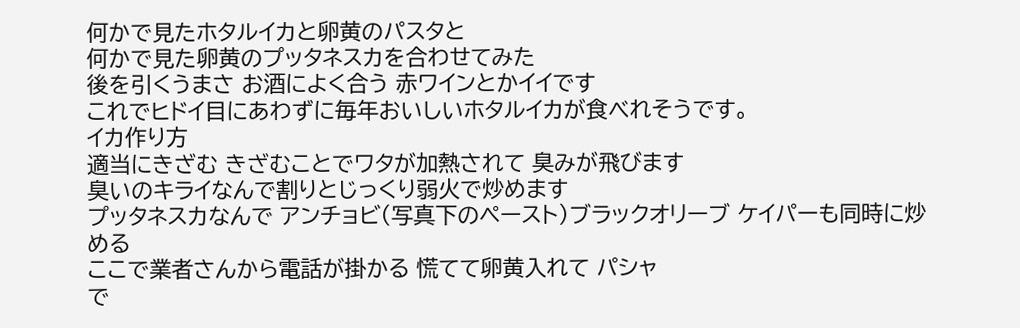何かで見たホタルイカと卵黄のパスタと
何かで見た卵黄のプッタネスカを合わせてみた
後を引くうまさ お酒によく合う 赤ワインとかイイです
これでヒドイ目にあわずに毎年おいしいホタルイカが食べれそうです。
イカ作り方
適当にきざむ きざむことでワタが加熱されて 臭みが飛びます
臭いのキライなんで割りとじっくり弱火で炒めます
プッタネスカなんで アンチョビ(写真下のペースト)ブラックオリーブ ケイパーも同時に炒める
ここで業者さんから電話が掛かる 慌てて卵黄入れて パシャ
で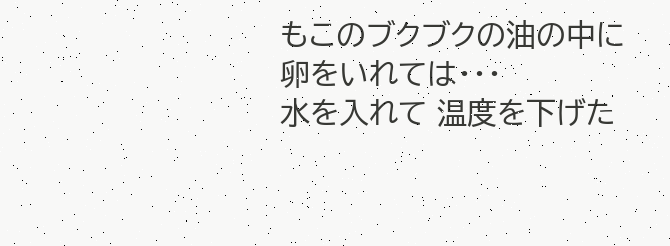もこのブクブクの油の中に卵をいれては・・・
水を入れて 温度を下げた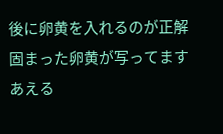後に卵黄を入れるのが正解
固まった卵黄が写ってます
あえる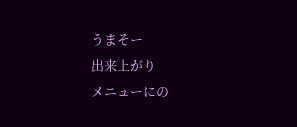うまそー
出来上がり
メニューにの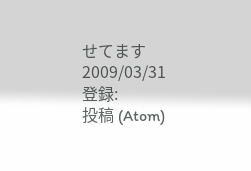せてます
2009/03/31
登録:
投稿 (Atom)